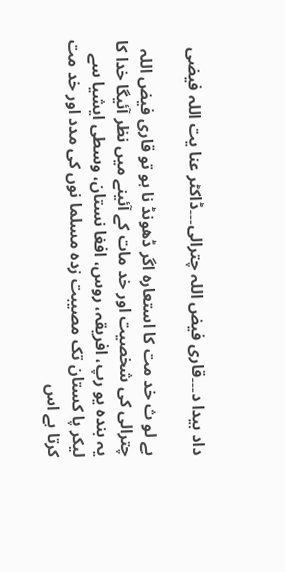داد بیدا د۔۔۔قاری فیض اللہ چترالی۔۔۔ڈاکٹر عنا یت اللہ فیضی

بے لو ث خد مت کا استعارہ اگر ڈھونڈ نا ہو تو قاری فیض اللہ چترالی کی شخصیت اور خد مات کے آئینے میں نظر آئیگا خدا کا یہ بندہ یو رپ، افریقہ، روس، افغا نستان، وسطی ایشیا سے لیکر پا کستان تک مصیبت زدہ مسلما نوں کی مدد اور خد مت کرتا ہے اس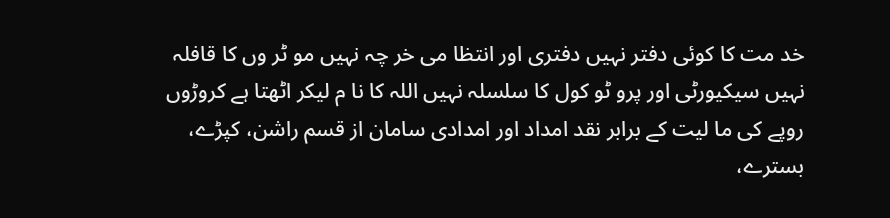خد مت کا کوئی دفتر نہیں دفتری اور انتظا می خر چہ نہیں مو ٹر وں کا قافلہ نہیں سیکیورٹی اور پرو ٹو کول کا سلسلہ نہیں اللہ کا نا م لیکر اٹھتا ہے کروڑوں روپے کی ما لیت کے برابر نقد امداد اور امدادی سامان از قسم راشن، کپڑے، بسترے،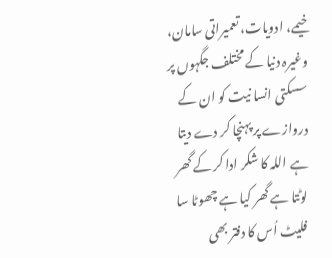خیمے، ادویات، تعمیراتی سامان، وغیرہ دنیا کے مختلف جگہوں پر سسکتی انسا نیت کو ان کے دروازے پر پہنچا کر دے دیتا ہے اللہ کا شکر ادا کر کے گھر لوٹتا ہے گھر کیا ہے چھوٹا سا فلیٹ اُس کا دفتر بھی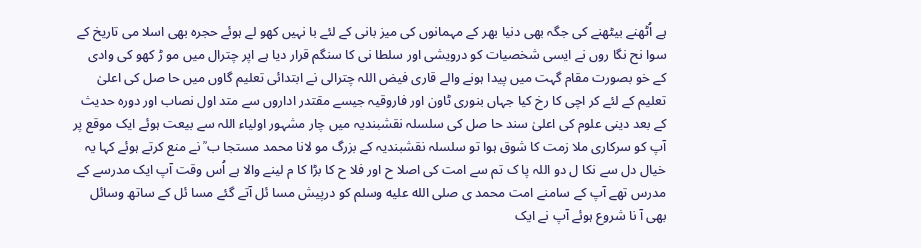ہے اُٹھنے بیٹھنے کی جگہ بھی دنیا بھر کے مہمانوں کی میز بانی کے لئے با نہیں کھو لے ہوئے حجرہ بھی اسلا می تاریخ کے سوا نح نگا روں نے ایسی شخصیات کو درویشی اور سلطا نی کا سنگم قرار دیا ہے اپر چترال میں مو ڑ کھو کی وادی کے خو بصورت مقام گہت میں پیدا ہونے والے قاری فیض اللہ چترالی نے ابتدائی تعلیم گاوں میں حا صل کی اعلیٰ تعلیم کے لئے کر اچی کا رخ کیا جہاں بنوری ٹاون اور فاروقیہ جیسے مقتدر اداروں سے متد اول نصاب اور دورہ حدیث کے بعد دینی علوم کی اعلیٰ سند حا صل کی سلسلہ نقشبندیہ میں چار مشہور اولیاء اللہ سے بیعت ہوئے ایک موقع پر آپ کو سرکاری ملا زمت کا شوق ہوا تو سلسلہ نقشبندیہ کے بزرگ مو لانا محمد مستجا ب ؒ نے منع کرتے ہوئے کہا یہ خیال دل سے نکا ل دو اللہ پا ک تم سے امت کی اصلا ح اور فلا ح کا بڑا کا م لینے والا ہے اُس وقت آپ ایک مدرسے کے مدرس تھے آپ کے سامنے امت محمد ی صلى الله عليه وسلم کو درپیش مسا ئل آتے گئے مسا ئل کے ساتھ وسائل بھی آ نا شروع ہوئے آپ نے ایک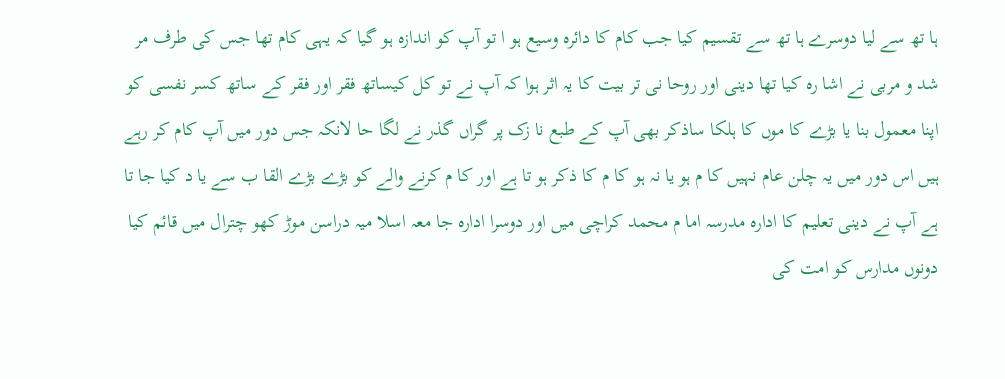ہا تھ سے لیا دوسرے ہا تھ سے تقسیم کیا جب کام کا دائرہ وسیع ہو ا تو آپ کو اندازہ ہو گیا کہ یہی کام تھا جس کی طرف مر شد و مربی نے اشا رہ کیا تھا دینی اور روحا نی تر بیت کا یہ اثر ہوا کہ آپ نے تو کل کیساتھ فقر اور فقر کے ساتھ کسر نفسی کو اپنا معمول بنا یا بڑے کا موں کا ہلکا ساذکر بھی آپ کے طبع نا زک پر گراں گذر نے لگا حا لانکہ جس دور میں آپ کام کر رہے ہیں اس دور میں یہ چلن عام نہیں کا م ہو یا نہ ہو کا م کا ذکر ہو تا ہے اور کا م کرنے والے کو بڑے بڑے القا ب سے یا د کیا جا تا ہے آپ نے دینی تعلیم کا ادارہ مدرسہ اما م محمد کراچی میں اور دوسرا ادارہ جا معہ اسلا میہ دراسن موڑ کھو چترال میں قائم کیا دونوں مدارس کو امت کی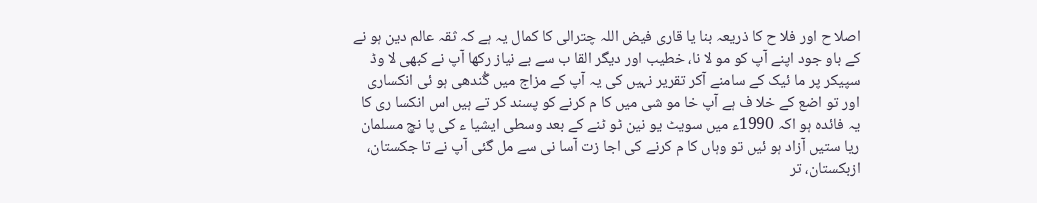اصلا ح اور فلا ح کا ذریعہ بنا یا قاری فیض اللہ چترالی کا کمال یہ ہے کہ ثقہ عالم دین ہو نے کے باو جود اپنے آپ کو مو لا نا، خطیب اور دیگر القا ب سے بے نیاز رکھا آپ نے کبھی لا وڈ سپیکر پر ما ئیک کے سامنے آکر تقریر نہیں کی یہ آپ کے مزاج میں گُندھی ہو ئی انکساری اور تو اضع کے خلا ف ہے آپ خا مو شی میں کا م کرنے کو پسند کر تے ہیں اس انکسا ری کا یہ فائدہ ہو اکہ 1990ء میں سویٹ یو نین ٹو ٹنے کے بعد وسطی ایشیا ء کی پا نچ مسلمان ریا ستیں آزاد ہو ئیں تو وہاں کا م کرنے کی اجا زت آسا نی سے مل گئی آپ نے تا جکستان، ازبکستان، تر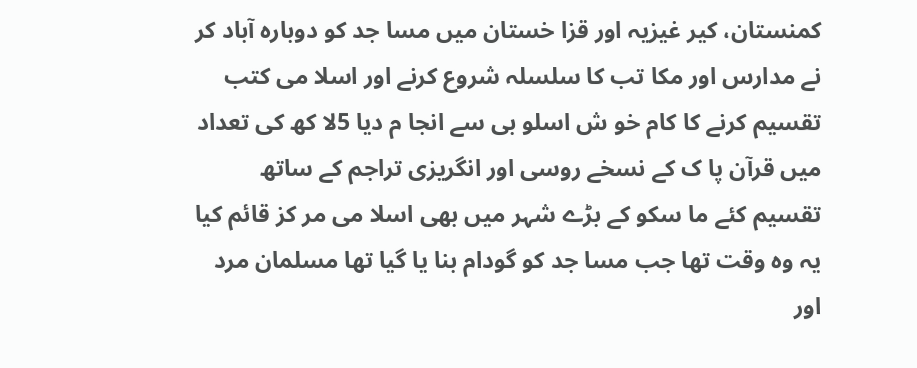کمنستان، کیر غیزیہ اور قزا خستان میں مسا جد کو دوبارہ آباد کر نے مدارس اور مکا تب کا سلسلہ شروع کرنے اور اسلا می کتب تقسیم کرنے کا کام خو ش اسلو بی سے انجا م دیا 5لا کھ کی تعداد میں قرآن پا ک کے نسخے روسی اور انگریزی تراجم کے ساتھ تقسیم کئے ما سکو کے بڑے شہر میں بھی اسلا می مر کز قائم کیا یہ وہ وقت تھا جب مسا جد کو گودام بنا یا گیا تھا مسلمان مرد اور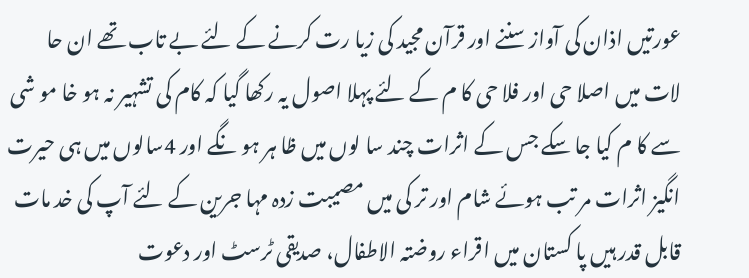عورتیں اذان کی آواز سننے اور قرآن مجید کی زیا رت کرنے کے لئے بے تاب تھے ان حا لات میں اصلا حی اور فلا حی کا م کے لئے پہلا اصول یہ رکھا گیا کہ کام کی تشہیر نہ ہو خا مو شی سے کا م کیا جا سکے جس کے اثرات چند سا لوں میں ظا ہر ہو نگے اور 4سالوں میں ہی حیرت انگیز اثرات مر تب ہوئے شام اور تر کی میں مصیبت زدہ مہا جرین کے لئے آپ کی خد مات قابل قدر ہیں پا کستان میں اقراء روضتہ الاطفال، صدیقی ٹرسٹ اور دعوت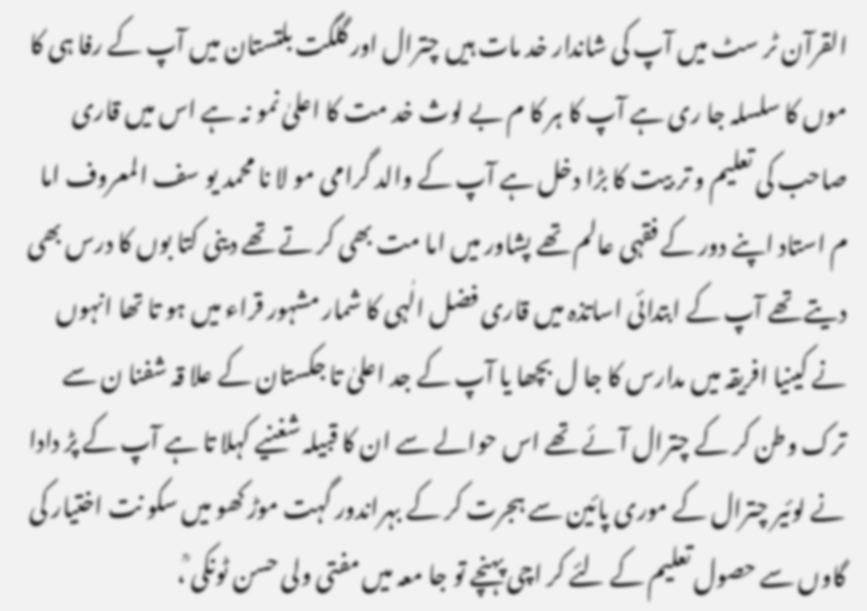القرآن ٹر سٹ میں آپ کی شاندار خد مات ہیں چترال اور گلگت بلتستان میں آپ کے رفا ہی کا موں کا سلسلہ جا ری ہے آپ کا ہر کا م بے لوث خد مت کا اعلیٰ نمو نہ ہے اس میں قاری صاحب کی تعلیم و تر بیت کا بڑا دخل ہے آپ کے والد گرامی مو لا نا محمد یو سف المعروف اما م استاد اپنے دور کے فقہی عالم تھے پشاور میں اما مت بھی کر تے تھے دینی کتا بوں کا درس بھی دیتے تھے آپ کے ابتدائی اساتذہ میں قاری فضل الٰہی کا شمار مشہور قراء میں ہو تا تھا انہوں نے کینیا افریقہ میں مدارس کا جا ل بچھا یا آپ کے جد اعلیٰ تا جکستان کے علا قہ شفنا ن سے ترک وطن کر کے چترال آئے تھے اس حوالے سے ان کا قبیلہ شغنیے کہلا تا ہے آپ کے پڑ دادا نے لوئیر چترال کے موری پائین سے ہجرت کر کے بہراندور گہت موڑ کھو میں سکو نت اختیار کی گاوں سے حصول تعلیم کے لئے کر اچی پہنچے تو جا معہ میں مفتی ولی حسن ٹونکی ؒ،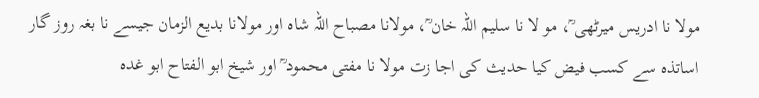مولا نا ادریس میرٹھی ؒ، مو لا نا سلیم اللہ خان ؒ، مولانا مصباح اللہ شاہ اور مولانا بدیع الزمان جیسے نا بغہ روز گار اساتذہ سے کسب فیض کیا حدیث کی اجا زت مولا نا مفتی محمود ؒ اور شیخ ابو الفتاح ابو غدہ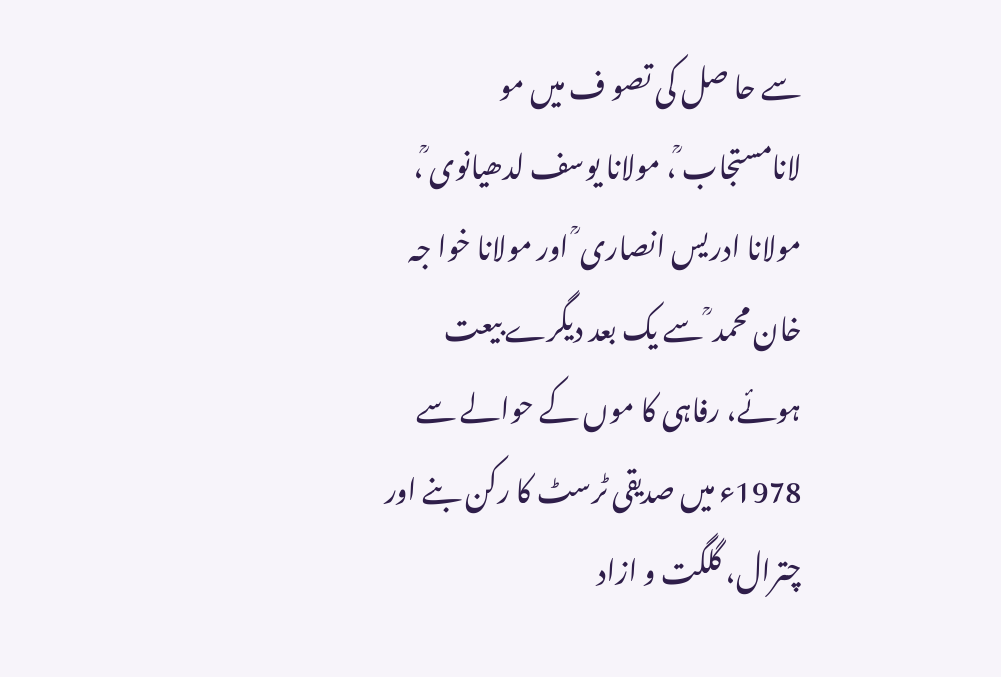سے حا صل کی تصو ف میں مو لانامستجاب ؒ، مولانا یوسف لدھیانوی ؒ، مولانا ادریس انصاری ؒ اور مولانا خوا جہ خان محمد ؒ سے یک بعد دیگرے بیعت ہوئے، رفاہی کا موں کے حوالے سے 1978ء میں صدیقی ٹرسٹ کا رکن بنے اور چترال، گلگت و ازاد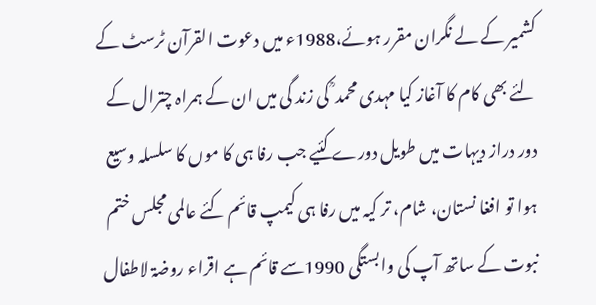کشمیر کے لے نگران مقرر ہوئے،1988ء میں دعوت القرآن ٹرسٹ کے لئے بھی کام کا آغاز کیا مہدی محمد ؒ کی زند گی میں ان کے ہمراہ چترال کے دور دراز دیہات میں طویل دورے کئیے جب رفا ہی کا موں کا سلسلہ وسیع ہوا تو افغا نستان، شام، تر کیہ میں رفا ہی کیمپ قائم کئے عالمی مجلس ختم نبوت کے ساتھ آپ کی وابستگی 1990سے قائم ہے اقراء روضۃ لاطفال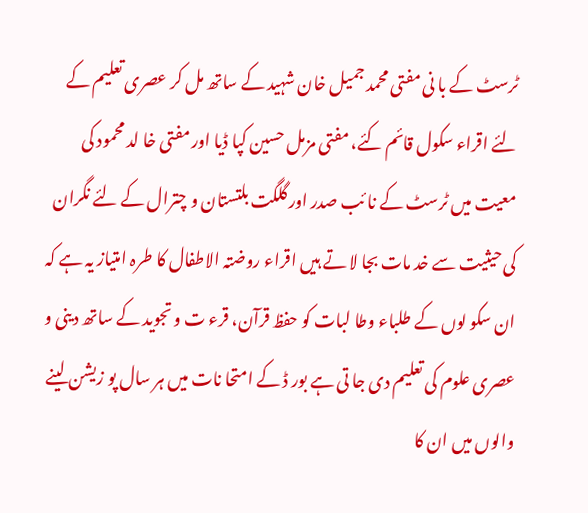ٹرسٹ کے با نی مفتی محمد جمیل خان شہید کے ساتھ مل کر عصری تعلیم کے لئے اقراء سکول قائم کئے، مفتی مزمل حسین کپا ڈیا اور مفتی خا لد محمود کی معیت میں ٹرسٹ کے نا ئب صدر اور گلگت بلتستان و چترال کے لئے نگران کی حیثیت سے خد مات بجا لا تے ہیں اقراء روضتہ الاطفال کا طرہ امتیاز یہ ہے کہ ان سکو لوں کے طلباء وطا لبات کو حفظ قرآن، قرء ت و تجوید کے ساتھ دینی و عصری علوم کی تعلیم دی جا تی ہے بور ڈ کے امتحا نات میں ہر سال پو زیشن لینے والوں میں ان کا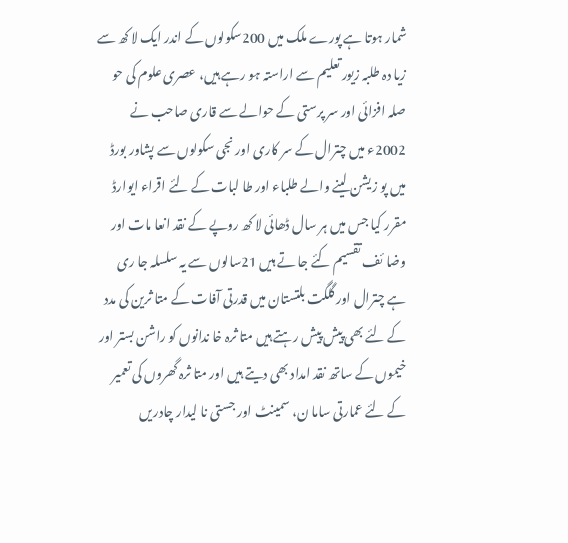شمار ہوتا ہے پورے ملک میں 200سکولوں کے اندر ایک لا کھ سے زیا دہ طلبہ زیور تعلیم سے اراستہ ہو رہے ہیں، عصری علوم کی حو صلہ افزائی اور سر پرستی کے حوالے سے قاری صاحب نے 2002ء میں چترال کے سر کاری اور نجی سکولوں سے پشاور بورڈ میں پو زیشن لینے والے طلباء اور طا لبات کے لئے اقراء ایوارڈ مقرر کیا جس میں ہر سال ڈھائی لا کھ روپے کے نقد انعا مات اور وضا ئف تقسیم کئے جا تے ہیں 21سالوں سے یہ سلسلہ جا ری ہے چترال اور گلگت بلتستان میں قدرتی آفات کے متا ثرین کی مدد کے لئے بھی پیش پیش رہتے ہیں متا ثرہ خا ندانوں کو راشن بستر اور خیموں کے ساتھ نقد امداد بھی دیتے ہیں اور متا ثرہ گھروں کی تعمیر کے لئے عمارتی ساما ن، سمینٹ اور جستی نا لیدار چادریں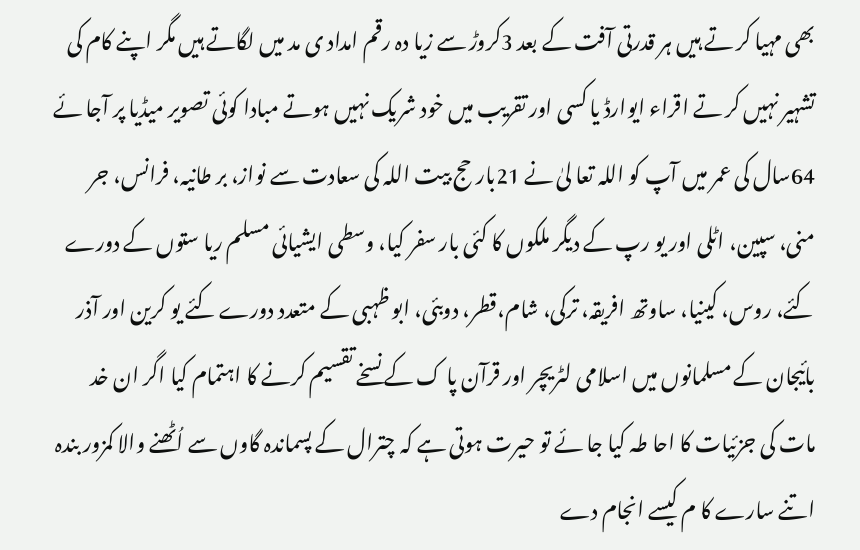بھی مہیا کر تے ہیں ہر قدرتی آفت کے بعد 3کروڑ سے زیا دہ رقم امداد ی مد میں لگاتے ہیں مگر اپنے کام کی تشہیر نہیں کر تے اقراء ایوارڈ یا کسی اور تقریب میں خود شریک نہیں ہوتے مبادا کوئی تصویر میڈیا پر آجا ئے 64سال کی عمر میں آپ کو اللہ تعا لیٰ نے 21بار حج بیت اللہ کی سعادت سے نواز، بر طانیہ، فرانس، جر منی، سپین، اٹلی اور یو رپ کے دیگر ملکوں کا کئی بار سفر کیا، وسطی ایشیائی مسلم ریا ستوں کے دورے کئے، روس، کینیا، ساوتھ افریقہ، ترکی، شام،قطر، دوبئی، ابو ظہبی کے متعدد دورے کئے یو کرین اور آذر بائیجان کے مسلمانوں میں اسلامی لٹریچر اور قرآن پا ک کے نسخے تقسیم کرنے کا اہتمام کیا اگر ان خد مات کی جزئیات کا احا طہ کیا جا ئے تو حیرت ہوتی ہے کہ چترال کے پسماندہ گاوں سے اُٹھنے والا کمزور بندہ اتنے سارے کا م کیسے انجام دے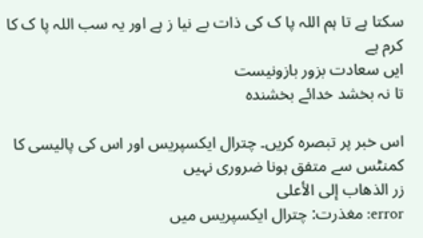سکتا ہے تا ہم اللہ پا ک کی ذات بے نیا ز ہے اور یہ سب اللہ پا ک کا کرم ہے
ایں سعادت بزور بازونیست
تا نہ بخشد خدائے بخشندہ

اس خبر پر تبصرہ کریں۔ چترال ایکسپریس اور اس کی پالیسی کا کمنٹس سے متفق ہونا ضروری نہیں
زر الذهاب إلى الأعلى
error: مغذرت: چترال ایکسپریس میں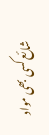شائع کسی بھی مواد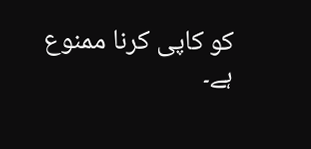کو کاپی کرنا ممنوع ہے۔